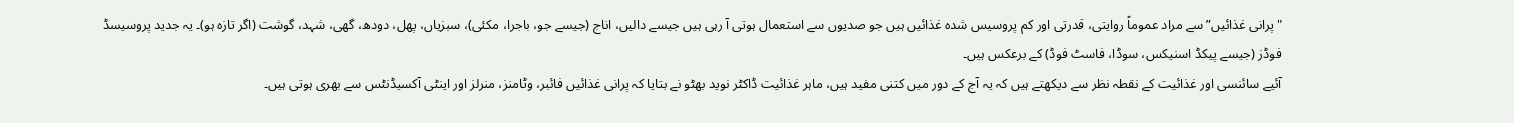"پرانی غذائیں” سے مراد عموماً روایتی، قدرتی اور کم پروسیس شدہ غذائیں ہیں جو صدیوں سے استعمال ہوتی آ رہی ہیں جیسے دالیں، اناج (جیسے جو، باجرا، مکئی)، سبزیاں، پھل، دودھ، گھی، شہد، گوشت (اگر تازہ ہو)۔ یہ جدید پروسیسڈ فوڈز (جیسے پیکڈ اسنیکس، سوڈا، فاسٹ فوڈ) کے برعکس ہیں۔
آئیے سائنسی اور غذائیت کے نقطہ نظر سے دیکھتے ہیں کہ یہ آج کے دور میں کتنی مفید ہیں، ماہر غذائیت ڈاکٹر نوید بھٹو نے بتایا کہ پرانی غذائیں فائبر، وٹامنز، منرلز اور اینٹی آکسیڈنٹس سے بھری ہوتی ہیں۔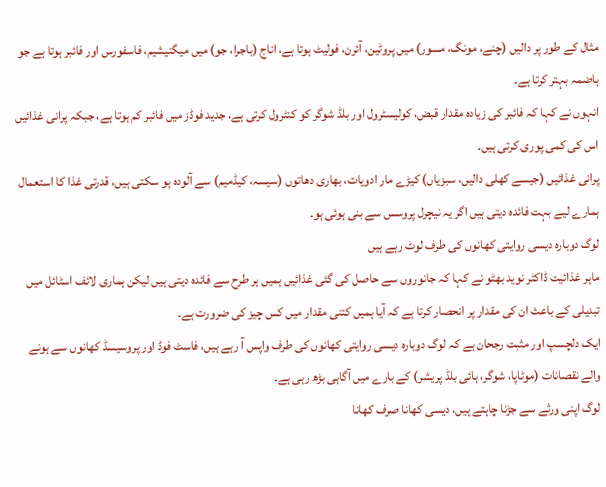مثال کے طور پر دالیں (چنے، مونگ، مسور) میں پروٹین، آئرن، فولیٹ ہوتا ہے، اناج (باجرا، جو) میں میگنیشیم، فاسفورس اور فائبر ہوتا ہے جو ہاضمہ بہتر کرتا ہے۔
انہوں نے کہا کہ فائبر کی زیادہ مقدار قبض، کولیسٹرول اور بلڈ شوگر کو کنٹرول کرتی ہے، جدید فوڈز میں فائبر کم ہوتا ہے، جبکہ پرانی غذائیں اس کی کمی پوری کرتی ہیں۔
پرانی غذائیں (جیسے کھلی دالیں، سبزیاں) کیڑے مار ادویات، بھاری دھاتوں (سیسہ، کیڈمیم) سے آلودہ ہو سکتی ہیں، قدرتی غذا کا استعمال ہمارے لیے بہت فائدہ دیتی ہیں اگر یہ نیچرل پروسس سے بنی ہوئی ہو۔
لوگ دوبارہ دیسی روایتی کھانوں کی طرف لوٹ رہے ہیں
ماہر غذائیت ڈاکٹر نوید بھٹو نے کہا کہ جانوروں سے حاصل کی گئی غذائیں ہمیں ہر طرح سے فائدہ دیتی ہیں لیکن ہماری لائف اسٹائل میں تبدیلی کے باعث ان کی مقدار پر انحصار کرتا ہے کہ آیا ہمیں کتنی مقدار میں کس چیز کی ضرورت ہے۔
ایک دلچسپ اور مثبت رجحان ہے کہ لوگ دوبارہ دیسی روایتی کھانوں کی طرف واپس آ رہے ہیں، فاسٹ فوڈ اور پروسیسڈ کھانوں سے ہونے والے نقصانات (موٹاپا، شوگر، ہائی بلڈ پریشر) کے بارے میں آگاہی بڑھ رہی ہے۔
لوگ اپنی ورثے سے جڑنا چاہتے ہیں، دیسی کھانا صرف کھانا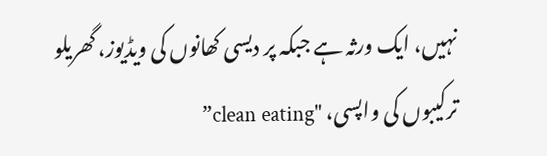نہیں، ایک ورثہ ہے جبکہ پر دیسی کھانوں کی ویڈیوز، گھریلو ترکیبوں کی واپسی، "clean eating”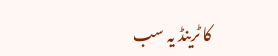کا ٹرینڈ یہ سب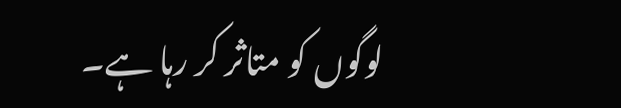لوگوں کو متاثر کر رہا ہے۔